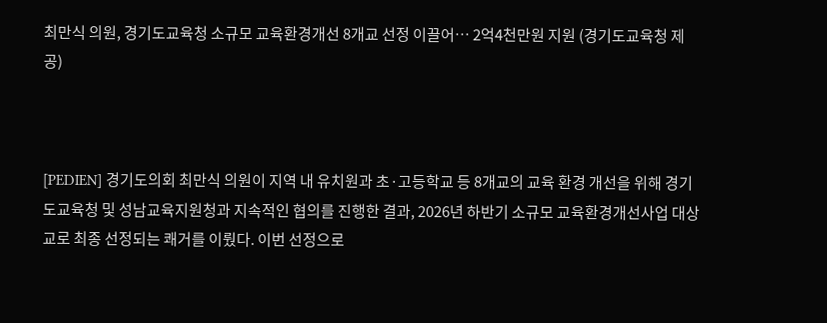최만식 의원, 경기도교육청 소규모 교육환경개선 8개교 선정 이끌어… 2억4천만원 지원 (경기도교육청 제공)



[PEDIEN] 경기도의회 최만식 의원이 지역 내 유치원과 초·고등학교 등 8개교의 교육 환경 개선을 위해 경기도교육청 및 성남교육지원청과 지속적인 협의를 진행한 결과, 2026년 하반기 소규모 교육환경개선사업 대상교로 최종 선정되는 쾌거를 이뤘다. 이번 선정으로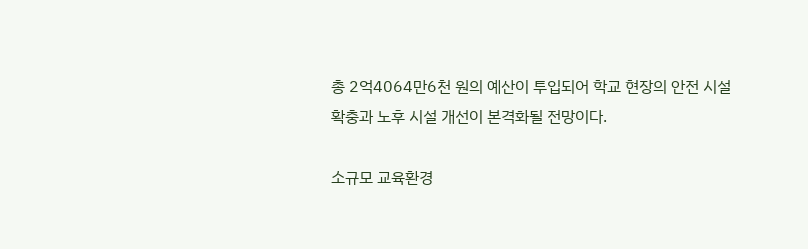총 2억4064만6천 원의 예산이 투입되어 학교 현장의 안전 시설 확충과 노후 시설 개선이 본격화될 전망이다.

소규모 교육환경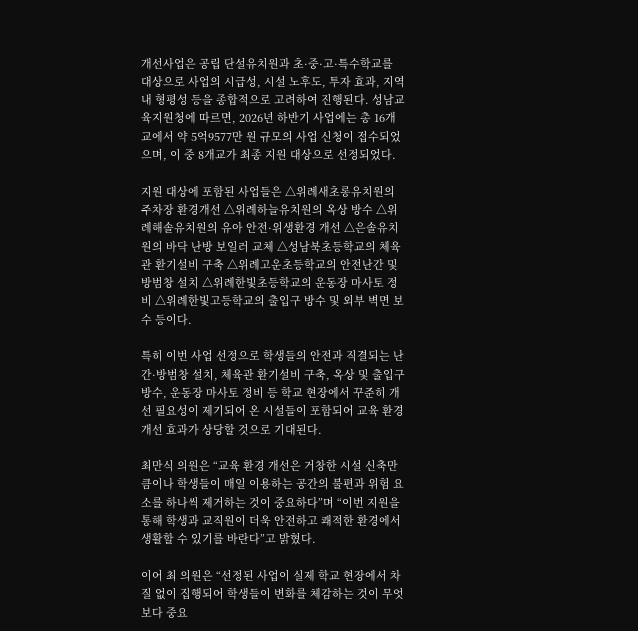개선사업은 공립 단설유치원과 초·중·고·특수학교를 대상으로 사업의 시급성, 시설 노후도, 투자 효과, 지역 내 형평성 등을 종합적으로 고려하여 진행된다. 성남교육지원청에 따르면, 2026년 하반기 사업에는 총 16개교에서 약 5억9577만 원 규모의 사업 신청이 접수되었으며, 이 중 8개교가 최종 지원 대상으로 선정되었다.

지원 대상에 포함된 사업들은 △위례새초롱유치원의 주차장 환경개선 △위례하늘유치원의 옥상 방수 △위례해솔유치원의 유아 안전·위생환경 개선 △은솔유치원의 바닥 난방 보일러 교체 △성남북초등학교의 체육관 환기설비 구축 △위례고운초등학교의 안전난간 및 방범창 설치 △위례한빛초등학교의 운동장 마사토 정비 △위례한빛고등학교의 출입구 방수 및 외부 벽면 보수 등이다.

특히 이번 사업 선정으로 학생들의 안전과 직결되는 난간·방범창 설치, 체육관 환기설비 구축, 옥상 및 출입구 방수, 운동장 마사토 정비 등 학교 현장에서 꾸준히 개선 필요성이 제기되어 온 시설들이 포함되어 교육 환경 개선 효과가 상당할 것으로 기대된다.

최만식 의원은 “교육 환경 개선은 거창한 시설 신축만큼이나 학생들이 매일 이용하는 공간의 불편과 위험 요소를 하나씩 제거하는 것이 중요하다”며 “이번 지원을 통해 학생과 교직원이 더욱 안전하고 쾌적한 환경에서 생활할 수 있기를 바란다”고 밝혔다.

이어 최 의원은 “선정된 사업이 실제 학교 현장에서 차질 없이 집행되어 학생들이 변화를 체감하는 것이 무엇보다 중요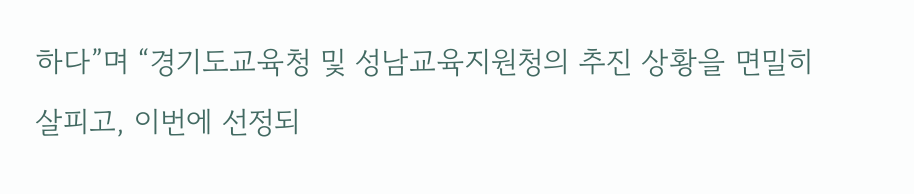하다”며 “경기도교육청 및 성남교육지원청의 추진 상황을 면밀히 살피고, 이번에 선정되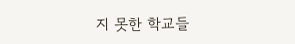지 못한 학교들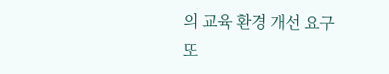의 교육 환경 개선 요구 또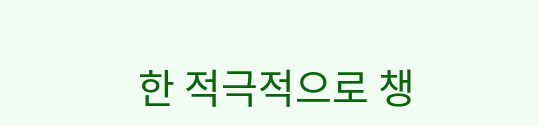한 적극적으로 챙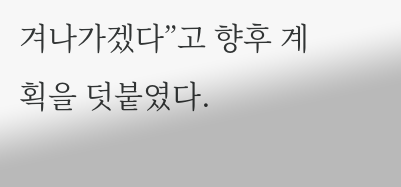겨나가겠다”고 향후 계획을 덧붙였다.